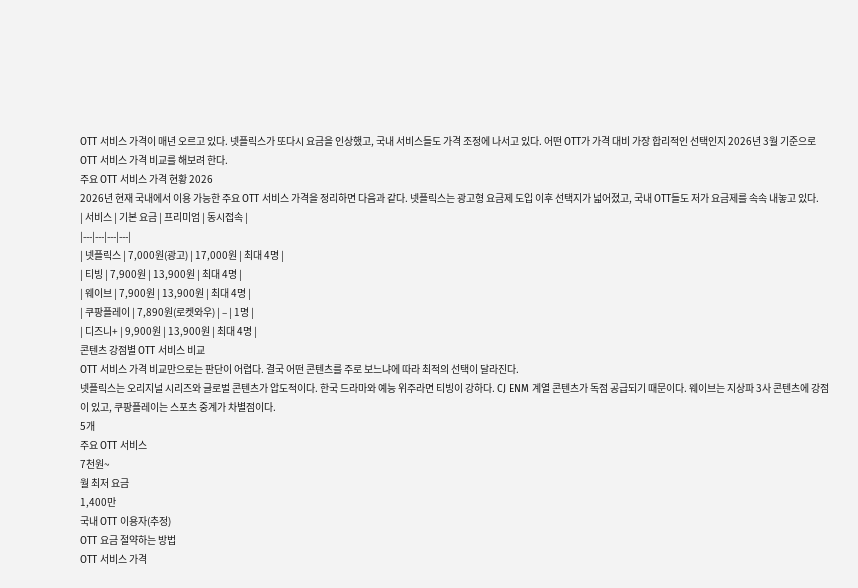OTT 서비스 가격이 매년 오르고 있다. 넷플릭스가 또다시 요금을 인상했고, 국내 서비스들도 가격 조정에 나서고 있다. 어떤 OTT가 가격 대비 가장 합리적인 선택인지 2026년 3월 기준으로 OTT 서비스 가격 비교를 해보려 한다.
주요 OTT 서비스 가격 현황 2026
2026년 현재 국내에서 이용 가능한 주요 OTT 서비스 가격을 정리하면 다음과 같다. 넷플릭스는 광고형 요금제 도입 이후 선택지가 넓어졌고, 국내 OTT들도 저가 요금제를 속속 내놓고 있다.
| 서비스 | 기본 요금 | 프리미엄 | 동시접속 |
|---|---|---|---|
| 넷플릭스 | 7,000원(광고) | 17,000원 | 최대 4명 |
| 티빙 | 7,900원 | 13,900원 | 최대 4명 |
| 웨이브 | 7,900원 | 13,900원 | 최대 4명 |
| 쿠팡플레이 | 7,890원(로켓와우) | – | 1명 |
| 디즈니+ | 9,900원 | 13,900원 | 최대 4명 |
콘텐츠 강점별 OTT 서비스 비교
OTT 서비스 가격 비교만으로는 판단이 어렵다. 결국 어떤 콘텐츠를 주로 보느냐에 따라 최적의 선택이 달라진다.
넷플릭스는 오리지널 시리즈와 글로벌 콘텐츠가 압도적이다. 한국 드라마와 예능 위주라면 티빙이 강하다. CJ ENM 계열 콘텐츠가 독점 공급되기 때문이다. 웨이브는 지상파 3사 콘텐츠에 강점이 있고, 쿠팡플레이는 스포츠 중계가 차별점이다.
5개
주요 OTT 서비스
7천원~
월 최저 요금
1,400만
국내 OTT 이용자(추정)
OTT 요금 절약하는 방법
OTT 서비스 가격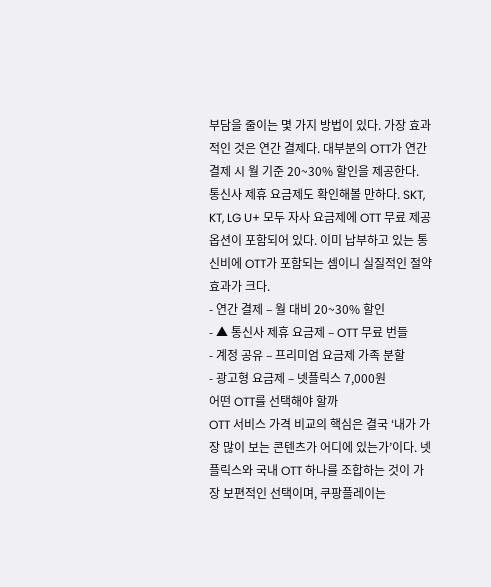부담을 줄이는 몇 가지 방법이 있다. 가장 효과적인 것은 연간 결제다. 대부분의 OTT가 연간 결제 시 월 기준 20~30% 할인을 제공한다.
통신사 제휴 요금제도 확인해볼 만하다. SKT, KT, LG U+ 모두 자사 요금제에 OTT 무료 제공 옵션이 포함되어 있다. 이미 납부하고 있는 통신비에 OTT가 포함되는 셈이니 실질적인 절약 효과가 크다.
- 연간 결제 – 월 대비 20~30% 할인
- ▲ 통신사 제휴 요금제 – OTT 무료 번들
- 계정 공유 – 프리미엄 요금제 가족 분할
- 광고형 요금제 – 넷플릭스 7,000원
어떤 OTT를 선택해야 할까
OTT 서비스 가격 비교의 핵심은 결국 ‘내가 가장 많이 보는 콘텐츠가 어디에 있는가’이다. 넷플릭스와 국내 OTT 하나를 조합하는 것이 가장 보편적인 선택이며, 쿠팡플레이는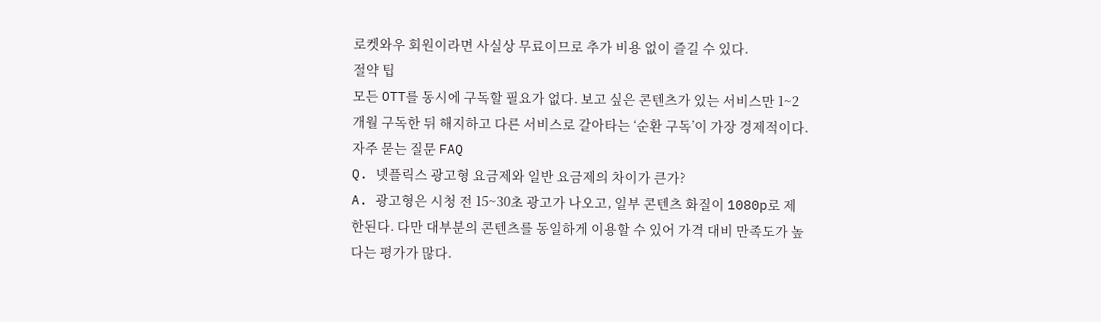로켓와우 회원이라면 사실상 무료이므로 추가 비용 없이 즐길 수 있다.
절약 팁
모든 OTT를 동시에 구독할 필요가 없다. 보고 싶은 콘텐츠가 있는 서비스만 1~2개월 구독한 뒤 해지하고 다른 서비스로 갈아타는 ‘순환 구독’이 가장 경제적이다.
자주 묻는 질문 FAQ
Q. 넷플릭스 광고형 요금제와 일반 요금제의 차이가 큰가?
A. 광고형은 시청 전 15~30초 광고가 나오고, 일부 콘텐츠 화질이 1080p로 제한된다. 다만 대부분의 콘텐츠를 동일하게 이용할 수 있어 가격 대비 만족도가 높다는 평가가 많다.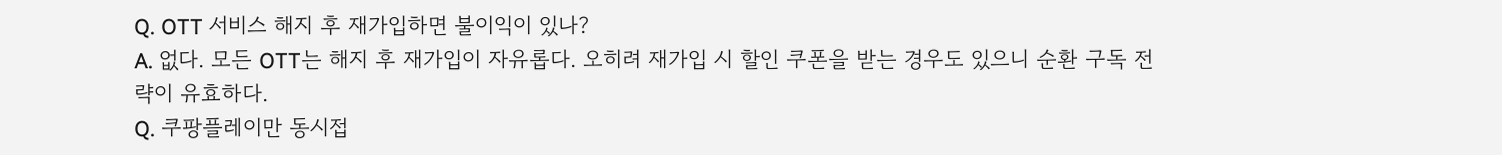Q. OTT 서비스 해지 후 재가입하면 불이익이 있나?
A. 없다. 모든 OTT는 해지 후 재가입이 자유롭다. 오히려 재가입 시 할인 쿠폰을 받는 경우도 있으니 순환 구독 전략이 유효하다.
Q. 쿠팡플레이만 동시접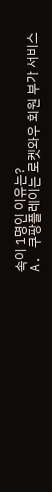속이 1명인 이유는?
A. 쿠팡플레이는 로켓와우 회원 부가 서비스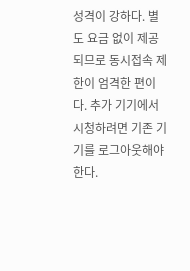성격이 강하다. 별도 요금 없이 제공되므로 동시접속 제한이 엄격한 편이다. 추가 기기에서 시청하려면 기존 기기를 로그아웃해야 한다.